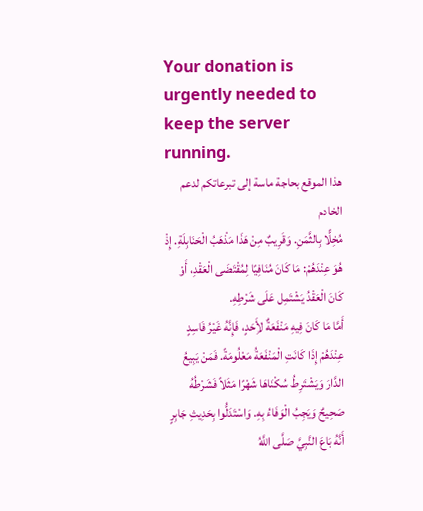Your donation is urgently needed to keep the server running.
هذا الموقع بحاجة ماسة إلى تبرعاتكم لدعم الخادم
مُخِلًّا بِالثَّمَنِ. وَقَرِيبٌ مِنْ هَذَا مَذْهَبُ الْحَنَابِلَةِ. إِذْ هُوَ عِنْدَهُمْ: مَا كَانَ مُنَافِيًا لِمُقْتَضَى الْعَقْدِ، أَوْ كَانَ الْعَقْدُ يَشْتَمِل عَلَى شَرْطِهِ.
أَمَّا مَا كَانَ فِيهِ مَنْفَعَةٌ لأَِحَدٍ، فَإِنَّهُ غَيْرُ فَاسِدٍ عِنْدَهُمْ إِذَا كَانَتِ الْمَنْفَعَةُ مَعْلُومَةً. فَمَنْ يَبِيعُ الدَّارَ وَيَشْتَرِطُ سُكْنَاهَا شَهْرًا مَثَلاً فَشَرْطُهُ صَحِيحٌ وَيَجِبُ الْوَفَاءُ بِهِ. وَاسْتَدَلُّوا بِحَدِيثِ جَابِرٍ أَنَّهُ بَاعَ النَّبِيَّ صَلَّى اللَّهُ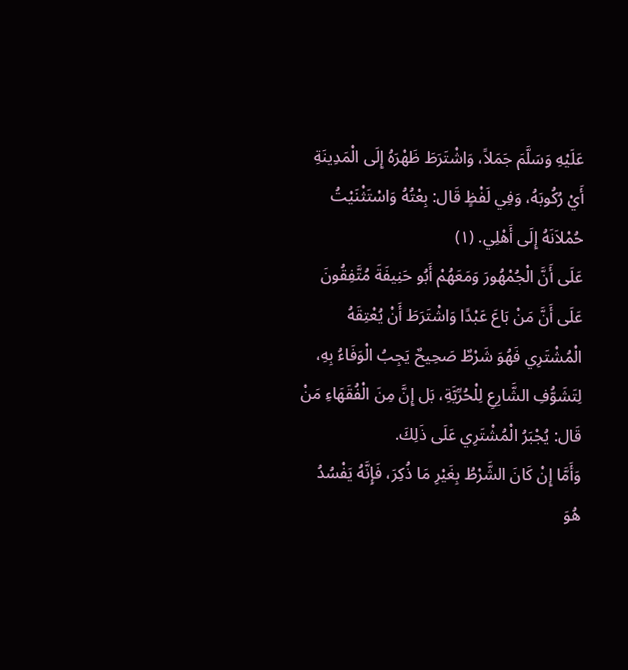عَلَيْهِ وَسَلَّمَ جَمَلاً، وَاشْتَرَطَ ظَهْرَهُ إِلَى الْمَدِينَةِ أَيْ رُكُوبَهُ، وَفِي لَفْظٍ قَال: بِعْتُهُ وَاسْتَثْنَيْتُ حُمْلاَنَهُ إِلَى أَهْلِي. (١)
عَلَى أَنَّ الْجُمْهُورَ وَمَعَهُمْ أَبُو حَنِيفَةَ مُتَّفِقُونَ عَلَى أَنَّ مَنْ بَاعَ عَبْدًا وَاشْتَرَطَ أَنْ يُعْتِقَهُ الْمُشْتَرِي فَهُوَ شَرْطٌ صَحِيحٌ يَجِبُ الْوَفَاءُ بِهِ، لِتَشَوُّفِ الشَّارِعِ لِلْحُرِّيَّةِ، بَل إِنَّ مِنَ الْفُقَهَاءِ مَنْ قَال: يُجْبَرُ الْمُشْتَرِي عَلَى ذَلِكَ.
وَأَمَّا إِنْ كَانَ الشَّرْطُ بِغَيْرِ مَا ذُكِرَ، فَإِنَّهُ يَفْسُدُ هُوَ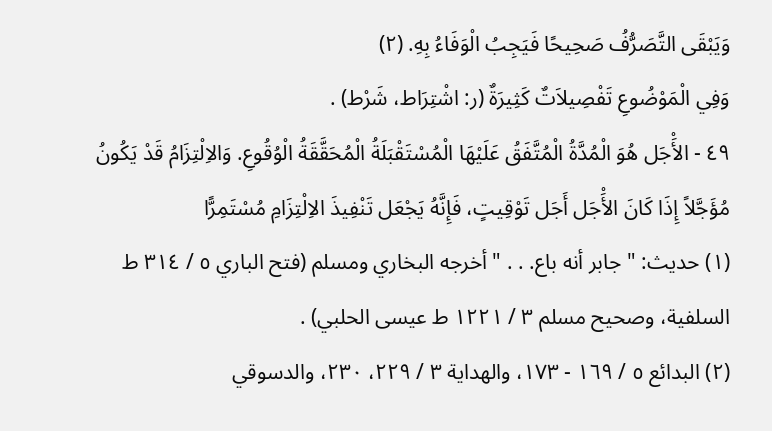وَيَبْقَى التَّصَرُّفُ صَحِيحًا فَيَجِبُ الْوَفَاءُ بِهِ. (٢)
وَفِي الْمَوْضُوعِ تَفْصِيلاَتٌ كَثِيرَةٌ (ر: اشْتِرَاط، شَرْط) .
٤٩ - الأَْجَل هُوَ الْمُدَّةُ الْمُتَّفَقُ عَلَيْهَا الْمُسْتَقْبَلَةُ الْمُحَقَّقَةُ الْوُقُوعِ. وَالاِلْتِزَامُ قَدْ يَكُونُ مُؤَجَّلاً إِذَا كَانَ الأَْجَل أَجَل تَوْقِيتٍ، فَإِنَّهُ يَجْعَل تَنْفِيذَ الاِلْتِزَامِ مُسْتَمِرًّا
(١) حديث: " جابر أنه باع. . . " أخرجه البخاري ومسلم (فتح الباري ٥ / ٣١٤ ط السلفية، وصحيح مسلم ٣ / ١٢٢١ ط عيسى الحلبي) .
(٢) البدائع ٥ / ١٦٩ - ١٧٣، والهداية ٣ / ٢٢٩، ٢٣٠، والدسوقي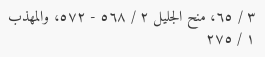٣ / ٦٥، منح الجليل ٢ / ٥٦٨ - ٥٧٢، والمهذب ١ / ٢٧٥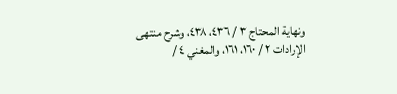ونهاية المحتاج ٣ / ٤٣٦، ٤٣٨، وشرح منتهى الإرادات ٢ / ١٦٠، ١٦١، والمغني ٤ /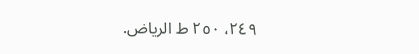٢٤٩، ٢٥٠ ط الرياض.